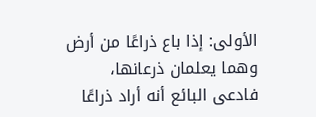الأولى: إذا باع ذراعًا من أرض وهما يعلمان ذرعانها، فادعى البائع أنه أراد ذراعًا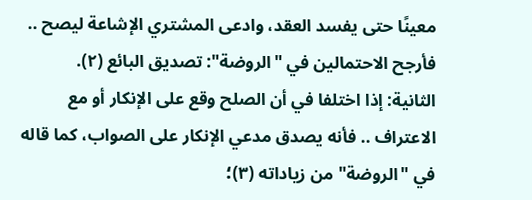معينًا حتى يفسد العقد، وادعى المشتري الإشاعة ليصح .. فأرجح الاحتمالين في "الروضة": تصديق البائع (٢).
الثانية: إذا اختلفا في أن الصلح وقع على الإنكار أو مع الاعتراف .. فأنه يصدق مدعي الإنكار على الصواب، كما قاله في "الروضة" من زياداته (٣)؛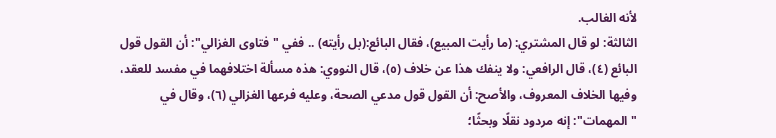لأنه الغالب.
الثالثة: لو قال المشتري: (ما رأيت المبيع)، فقال البائع:(بل رأيته) .. ففي "فتاوى الغزالي": أن القول قول البائع (٤)، قال الرافعي: ولا ينفك هذا عن خلاف (٥)، قال النووي: هذه مسألة اختلافهما في مفسد للعقد، وفيها الخلاف المعروف، والأصح: أن القول قول مدعي الصحة، وعليه فرعها الغزالي (٦)، وقال في "المهمات": إنه مردود نقلًا وبحثًا؛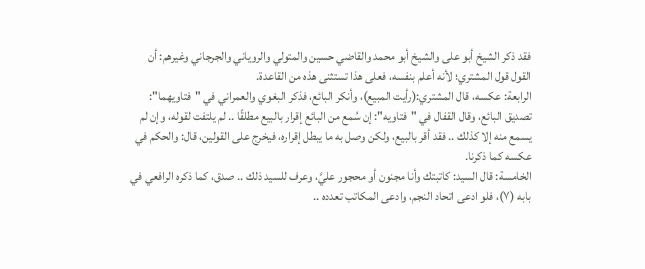فقد ذكر الشيخ أبو على والشيخ أبو محمد والقاضي حسين والمتولي والروياني والجرجاني وغيرهم: أن القول قول المشتري؛ لأنه أعلم بنفسه، فعلى هذا تستثنى هذه من القاعدة.
الرابعة: عكسه، قال المشتري:(رأيت المبيع)، وأنكر البائع، فذكر البغوي والعمراني في "فتاويهما": تصديق البائع، وقال القفال في "فتاويه": إن سُمع من البائع إقرار بالبيع مطلقًا .. لم يلتفت لقوله، وإن لم يسمع منه إلا كذلك .. فقد أقر بالبيع، ولكن وصل به ما يبطل إقراره، فيخرج على القولين، قال: والحكم في عكسه كما ذكرنا.
الخامسة: قال السيد: كاتبتك وأنا مجنون أو محجور عليَّ، وعرف للسيد ذلك .. صدق، كما ذكره الرافعي في بابه (٧)، فلو ادعى اتحاد النجم، وادعى المكاتب تعدده ..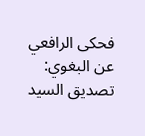فحكى الرافعي عن البغوي: تصديق السيد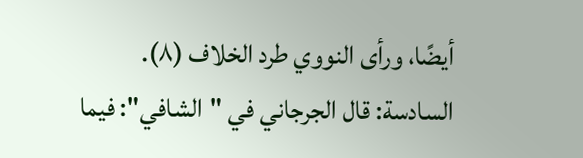أيضًا، ورأى النووي طرد الخلاف (٨).
السادسة: قال الجرجاني في "الشافي": فيما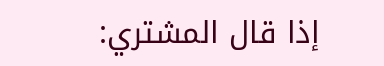إذا قال المشتري: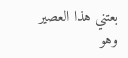بعتني هذا العصير وهو